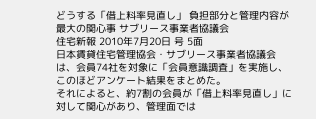どうする「借上料率見直し」 負担部分と管理内容が最大の関心事 サブリース事業者協議会
住宅新報 2010年7月20日 号 5面
日本賃貸住宅管理協会・サブリース事業者協議会は、会員74社を対象に「会員意識調査」を実施し、このほどアンケート結果をまとめた。
それによると、約7割の会員が「借上料率見直し」に対して関心があり、管理面では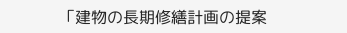「建物の長期修繕計画の提案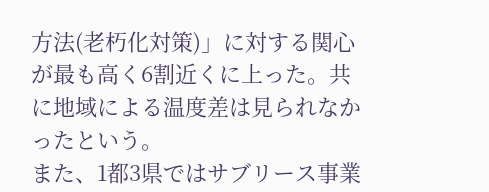方法(老朽化対策)」に対する関心が最も高く6割近くに上った。共に地域による温度差は見られなかったという。
また、1都3県ではサブリース事業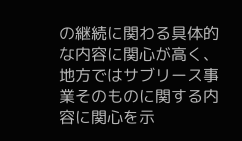の継続に関わる具体的な内容に関心が高く、地方ではサブリース事業そのものに関する内容に関心を示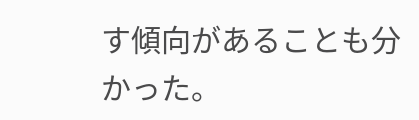す傾向があることも分かった。